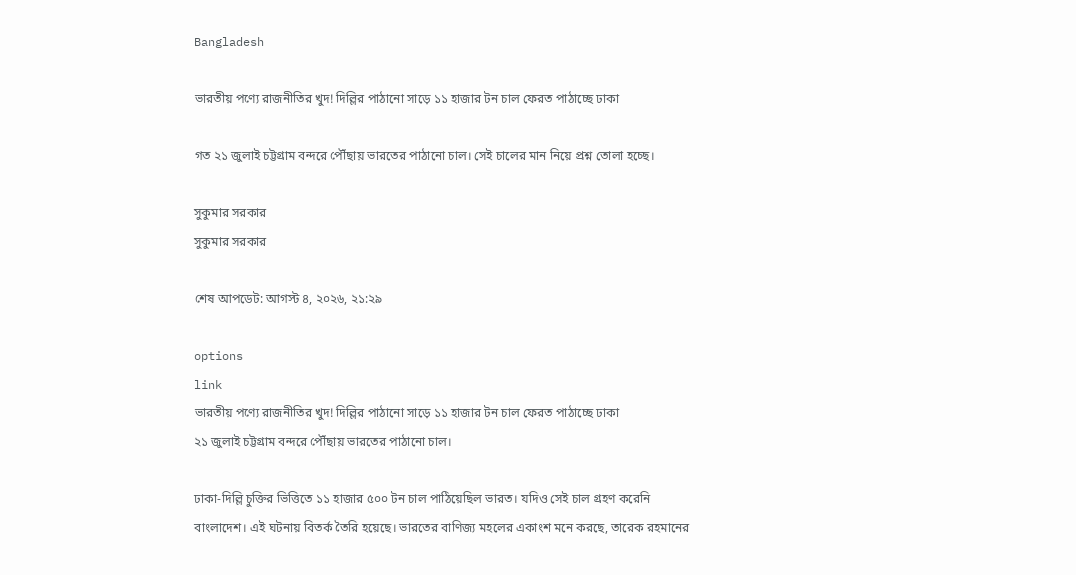Bangladesh

ভারতীয় পণ্যে রাজনীতির খুদ! দিল্লির পাঠানো সাড়ে ১১ হাজার টন চাল ফেরত পাঠাচ্ছে ঢাকা

গত ২১ জুলাই চট্টগ্রাম বন্দরে পৌঁছায় ভারতের পাঠানো চাল। সেই চালের মান নিয়ে প্রশ্ন তোলা হচ্ছে।

সুকুমার সরকার
সুকুমার সরকার

শেষ আপডেট: আগস্ট ৪, ২০২৬, ২১:২৯

options
link
ভারতীয় পণ্যে রাজনীতির খুদ! দিল্লির পাঠানো সাড়ে ১১ হাজার টন চাল ফেরত পাঠাচ্ছে ঢাকা
২১ জুলাই চট্টগ্রাম বন্দরে পৌঁছায় ভারতের পাঠানো চাল।

ঢাকা-দিল্লি চুক্তির ভিত্তিতে ১১ হাজার ৫০০ টন চাল পাঠিয়েছিল ভারত। যদিও সেই চাল গ্রহণ করেনি বাংলাদেশ। এই ঘটনায় বিতর্ক তৈরি হয়েছে। ভারতের বাণিজ্য মহলের একাংশ মনে করছে, তারেক রহমানের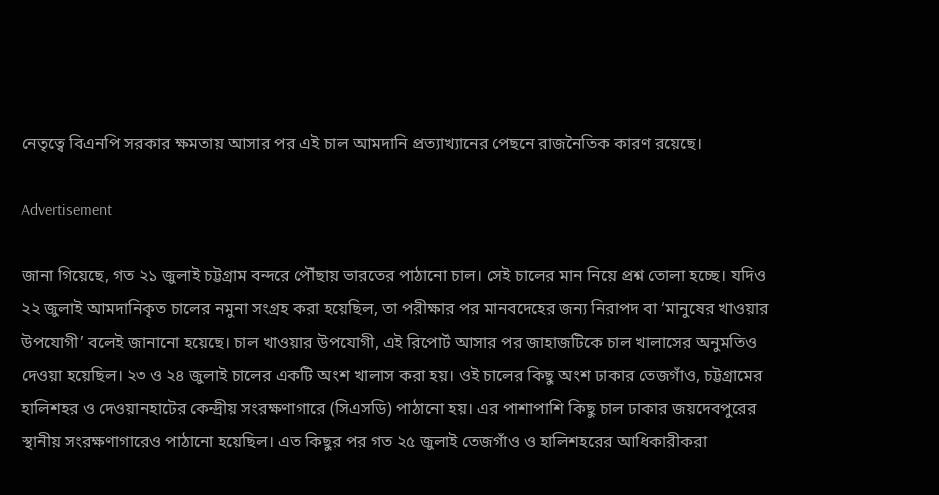নেতৃত্বে বিএনপি সরকার ক্ষমতায় আসার পর এই চাল আমদানি প্রত্যাখ্যানের পেছনে রাজনৈতিক কারণ রয়েছে।

Advertisement

জানা গিয়েছে, গত ২১ জুলাই চট্টগ্রাম বন্দরে পৌঁছায় ভারতের পাঠানো চাল। সেই চালের মান নিয়ে প্রশ্ন তোলা হচ্ছে। যদিও ২২ জুলাই আমদানিকৃত চালের নমুনা সংগ্রহ করা হয়েছিল, তা পরীক্ষার পর মানবদেহের জন্য নিরাপদ বা ‘মানুষের খাওয়ার উপযোগী’ বলেই জানানো হয়েছে। চাল খাওয়ার উপযোগী, এই রিপোর্ট আসার পর জাহাজটিকে চাল খালাসের অনুমতিও দেওয়া হয়েছিল। ২৩ ও ২৪ জুলাই চালের একটি অংশ খালাস করা হয়। ওই চালের কিছু অংশ ঢাকার তেজগাঁও, চট্টগ্রামের হালিশহর ও দেওয়ানহাটের কেন্দ্রীয় সংরক্ষণাগারে (সিএসডি) পাঠানো হয়। এর পাশাপাশি কিছু চাল ঢাকার জয়দেবপুরের স্থানীয় সংরক্ষণাগারেও পাঠানো হয়েছিল। এত কিছুর পর গত ২৫ জুলাই তেজগাঁও ও হালিশহরের আধিকারীকরা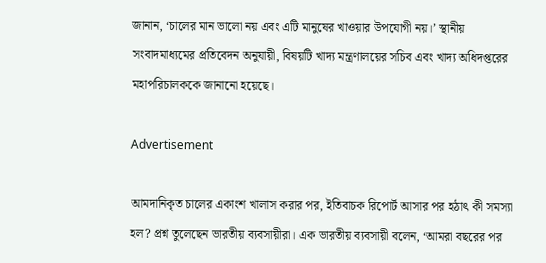জানান, ‘চালের মান ভালো নয় এবং এটি মানুষের খাওয়ার উপযোগী নয়।’ স্থানীয় সংবাদমাধ্যমের প্রতিবেদন অনুযায়ী, বিষয়টি খাদ্য মন্ত্রণালয়ের সচিব এবং খাদ্য অধিদপ্তরের মহাপরিচালককে জানানো হয়েছে।

Advertisement

আমদানিকৃত চালের একাংশ খালাস করার পর, ইতিবাচক রিপোর্ট আসার পর হঠাৎ কী সমস্যা হল? প্রশ্ন তুলেছেন ভারতীয় ব্যবসায়ীরা। এক ভারতীয় ব্যবসায়ী বলেন, ‘আমরা বছরের পর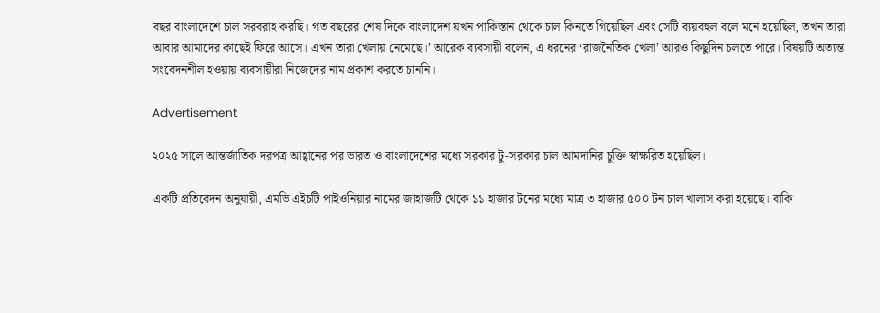বছর বাংলাদেশে চাল সরবরাহ করছি। গত বছরের শেষ দিকে বাংলাদেশ যখন পাকিস্তান থেকে চাল কিনতে গিয়েছিল এবং সেটি ব্যয়বহুল বলে মনে হয়েছিল, তখন তারা আবার আমাদের কাছেই ফিরে আসে। এখন তারা খেলায় নেমেছে।’ আরেক ব্যবসায়ী বলেন, এ ধরনের ‘রাজনৈতিক খেলা’ আরও কিছুদিন চলতে পারে। বিষয়টি অত্যন্ত সংবেদনশীল হওয়ায় ব্যবসায়ীরা নিজেদের নাম প্রকাশ করতে চাননি।

Advertisement

২০২৫ সালে আন্তর্জাতিক দরপত্র আহ্বানের পর ভারত ও বাংলাদেশের মধ্যে সরকার টু-সরকার চাল আমদানির চুক্তি স্বাক্ষরিত হয়েছিল।

একটি প্রতিবেদন অনুযায়ী, এমভি এইচটি পাইওনিয়ার নামের জাহাজটি থেকে ১১ হাজার টনের মধ্যে মাত্র ৩ হাজার ৫০০ টন চাল খালাস করা হয়েছে। বাকি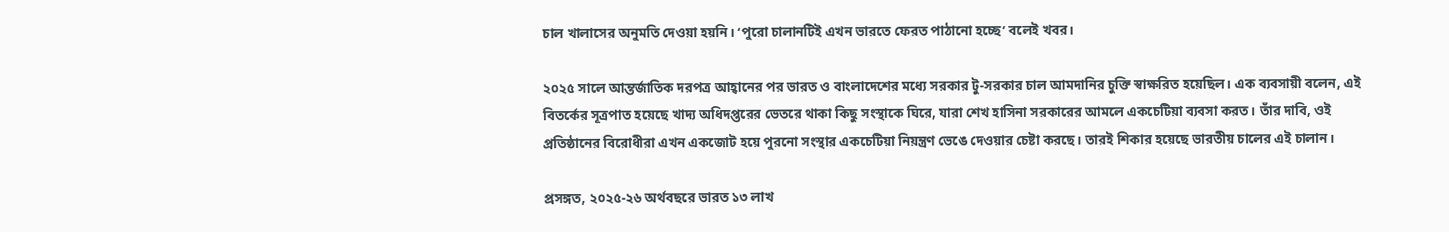চাল খালাসের অনুমতি দেওয়া হয়নি। ‘পুরো চালানটিই এখন ভারতে ফেরত পাঠানো হচ্ছে’ বলেই খবর।

২০২৫ সালে আন্তর্জাতিক দরপত্র আহ্বানের পর ভারত ও বাংলাদেশের মধ্যে সরকার টু-সরকার চাল আমদানির চুক্তি স্বাক্ষরিত হয়েছিল। এক ব্যবসায়ী বলেন, এই বিতর্কের সূত্রপাত হয়েছে খাদ্য অধিদপ্তরের ভেতরে থাকা কিছু সংস্থাকে ঘিরে, যারা শেখ হাসিনা সরকারের আমলে একচেটিয়া ব্যবসা করত। তাঁর দাবি, ওই প্রতিষ্ঠানের বিরোধীরা এখন একজোট হয়ে পুরনো সংস্থার একচেটিয়া নিয়ন্ত্রণ ভেঙে দেওয়ার চেষ্টা করছে। তারই শিকার হয়েছে ভারতীয় চালের এই চালান।

প্রসঙ্গত, ২০২৫-২৬ অর্থবছরে ভারত ১৩ লাখ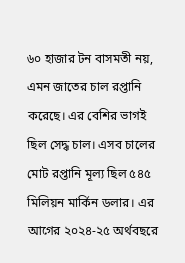৬০ হাজার টন বাসমতী নয়, এমন জাতের চাল রপ্তানি করেছে। এর বেশির ভাগই ছিল সেদ্ধ চাল। এসব চালের মোট রপ্তানি মূল্য ছিল ৫৪৫ মিলিয়ন মার্কিন ডলার। এর আগের ২০২৪-২৫ অর্থবছরে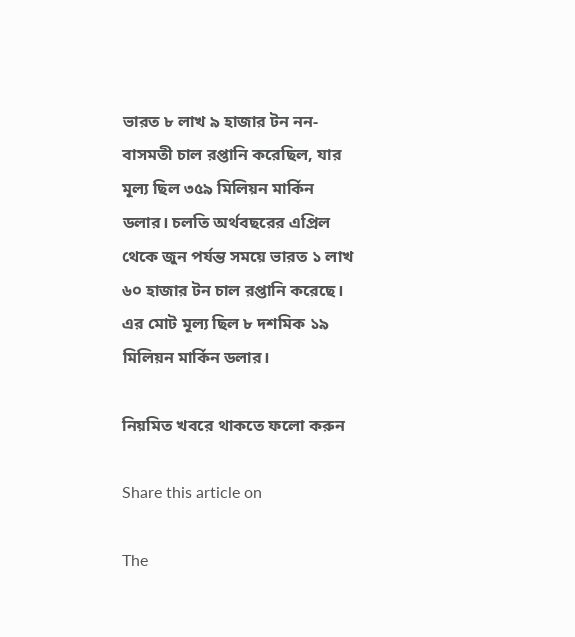ভারত ৮ লাখ ৯ হাজার টন নন-বাসমতী চাল রপ্তানি করেছিল, যার মূল্য ছিল ৩৫৯ মিলিয়ন মার্কিন ডলার। চলতি অর্থবছরের এপ্রিল থেকে জুন পর্যন্ত সময়ে ভারত ১ লাখ ৬০ হাজার টন চাল রপ্তানি করেছে। এর মোট মূল্য ছিল ৮ দশমিক ১৯ মিলিয়ন মার্কিন ডলার।

নিয়মিত খবরে থাকতে ফলো করুন

Share this article on

The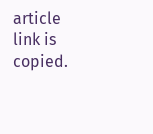article link is copied.